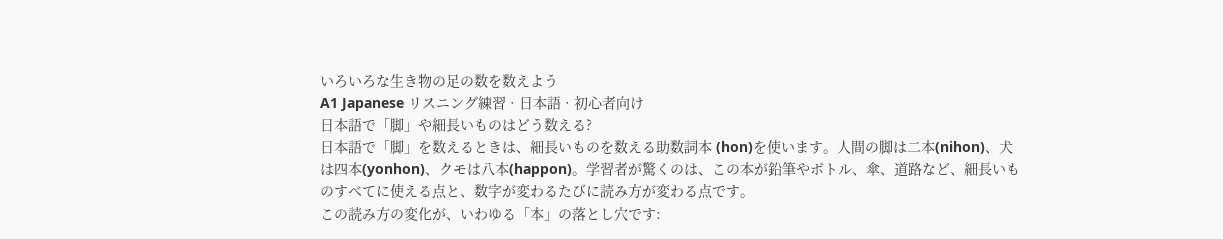いろいろな生き物の足の数を数えよう
A1 Japanese リスニング練習 · 日本語 · 初心者向け
日本語で「脚」や細長いものはどう数える?
日本語で「脚」を数えるときは、細長いものを数える助数詞本 (hon)を使います。人間の脚は二本(nihon)、犬は四本(yonhon)、クモは八本(happon)。学習者が驚くのは、この本が鉛筆やボトル、傘、道路など、細長いものすべてに使える点と、数字が変わるたびに読み方が変わる点です。
この読み方の変化が、いわゆる「本」の落とし穴です: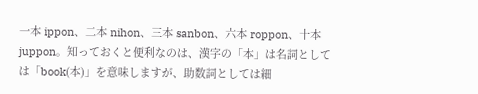一本 ippon、二本 nihon、三本 sanbon、六本 roppon、十本 juppon。知っておくと便利なのは、漢字の「本」は名詞としては「book(本)」を意味しますが、助数詞としては細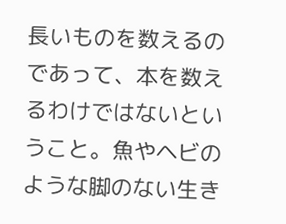長いものを数えるのであって、本を数えるわけではないということ。魚やヘビのような脚のない生き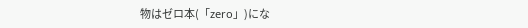物はゼロ本(「zero」)にな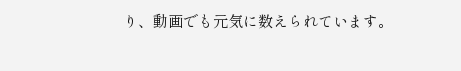り、動画でも元気に数えられています。